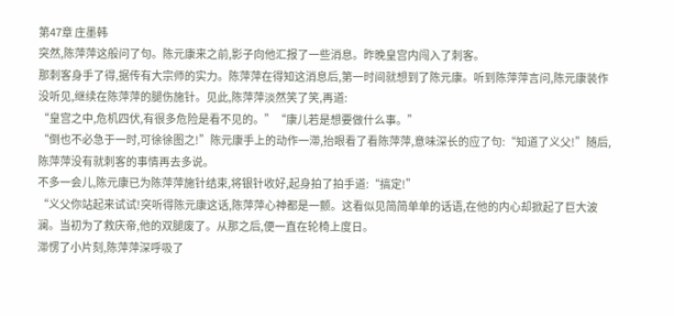第47章 庄墨韩
突然,陈萍萍这般问了句。陈元康来之前,影子向他汇报了一些消息。昨晚皇宫内闯入了刺客。
那刺客身手了得,据传有大宗师的实力。陈萍萍在得知这消息后,第一时间就想到了陈元康。听到陈萍萍言问,陈元康装作没听见,继续在陈萍萍的腿伤施针。见此,陈萍萍淡然笑了笑,再道:
“皇宫之中,危机四伏,有很多危险是看不见的。”“康儿若是想要做什么事。”
“倒也不必急于一时,可徐徐图之!”陈元康手上的动作一滞,抬眼看了看陈萍萍,意味深长的应了句:“知道了义父!”随后,陈萍萍没有就刺客的事情再去多说。
不多一会儿,陈元康已为陈萍萍施针结束,将银针收好,起身拍了拍手道:“搞定!”
“义父你站起来试试!突听得陈元康这话,陈萍萍心神都是一颤。这看似见简简单单的话语,在他的内心却掀起了巨大波澜。当初为了救庆帝,他的双腿废了。从那之后,便一直在轮椅上度日。
滞愣了小片刻,陈萍萍深呼吸了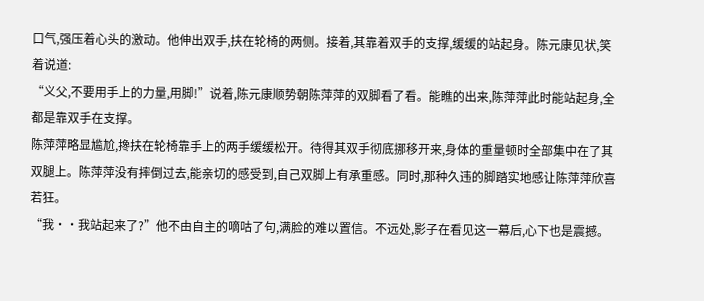口气,强压着心头的激动。他伸出双手,扶在轮椅的两侧。接着,其靠着双手的支撑,缓缓的站起身。陈元康见状,笑着说道:
“义父,不要用手上的力量,用脚!”说着,陈元康顺势朝陈萍萍的双脚看了看。能瞧的出来,陈萍萍此时能站起身,全都是靠双手在支撑。
陈萍萍略显尴尬,搀扶在轮椅靠手上的两手缓缓松开。待得其双手彻底挪移开来,身体的重量顿时全部集中在了其双腿上。陈萍萍没有摔倒过去,能亲切的感受到,自己双脚上有承重感。同时,那种久违的脚踏实地感让陈萍萍欣喜若狂。
“我··我站起来了?”他不由自主的嘀咕了句,满脸的难以置信。不远处,影子在看见这一幕后,心下也是震撼。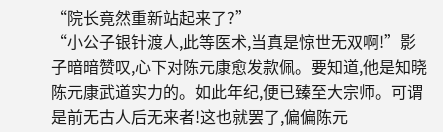“院长竟然重新站起来了?”
“小公子银针渡人,此等医术,当真是惊世无双啊!”影子暗暗赞叹,心下对陈元康愈发款佩。要知道,他是知晓陈元康武道实力的。如此年纪,便已臻至大宗师。可谓是前无古人后无来者!这也就罢了,偏偏陈元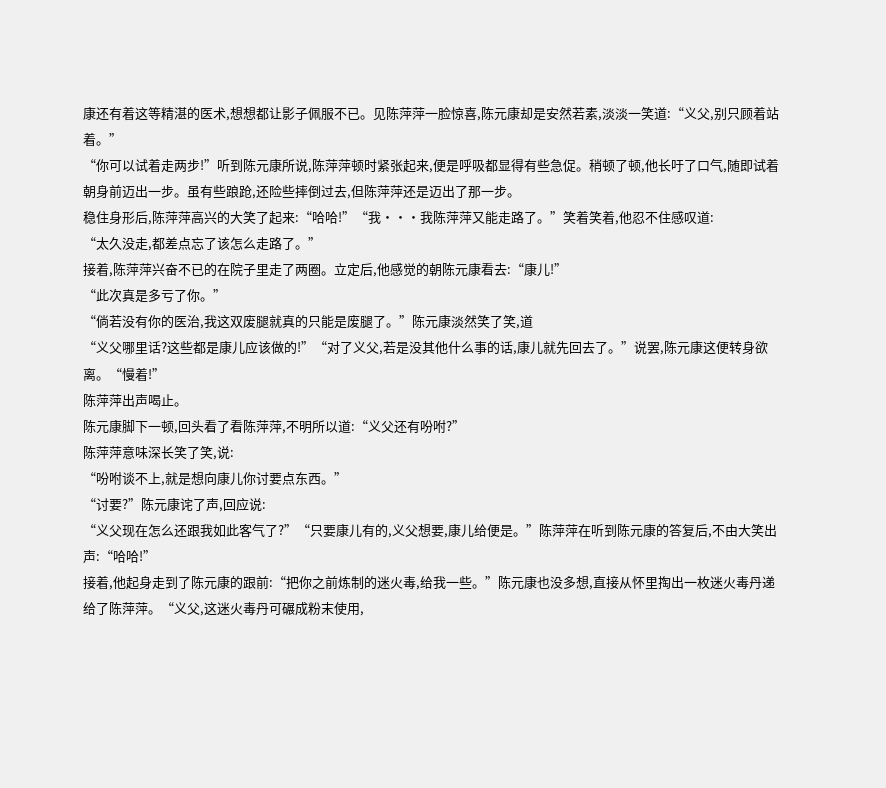康还有着这等精湛的医术,想想都让影子佩服不已。见陈萍萍一脸惊喜,陈元康却是安然若素,淡淡一笑道:“义父,别只顾着站着。”
“你可以试着走两步!”听到陈元康所说,陈萍萍顿时紧张起来,便是呼吸都显得有些急促。稍顿了顿,他长吁了口气,随即试着朝身前迈出一步。虽有些踉跄,还险些摔倒过去,但陈萍萍还是迈出了那一步。
稳住身形后,陈萍萍高兴的大笑了起来:“哈哈!”“我···我陈萍萍又能走路了。”笑着笑着,他忍不住感叹道:
“太久没走,都差点忘了该怎么走路了。”
接着,陈萍萍兴奋不已的在院子里走了两圈。立定后,他感觉的朝陈元康看去:“康儿!”
“此次真是多亏了你。”
“倘若没有你的医治,我这双废腿就真的只能是废腿了。”陈元康淡然笑了笑,道
“义父哪里话?这些都是康儿应该做的!”“对了义父,若是没其他什么事的话,康儿就先回去了。”说罢,陈元康这便转身欲离。“慢着!”
陈萍萍出声喝止。
陈元康脚下一顿,回头看了看陈萍萍,不明所以道:“义父还有吩咐?”
陈萍萍意味深长笑了笑,说:
“吩咐谈不上,就是想向康儿你讨要点东西。”
“讨要?”陈元康诧了声,回应说:
“义父现在怎么还跟我如此客气了?”“只要康儿有的,义父想要,康儿给便是。”陈萍萍在听到陈元康的答复后,不由大笑出声:“哈哈!”
接着,他起身走到了陈元康的跟前:“把你之前炼制的迷火毒,给我一些。”陈元康也没多想,直接从怀里掏出一枚迷火毒丹递给了陈萍萍。“义父,这迷火毒丹可碾成粉末使用,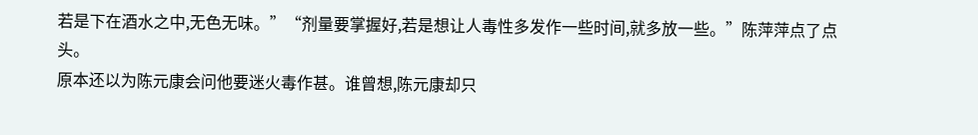若是下在酒水之中,无色无味。”“剂量要掌握好,若是想让人毒性多发作一些时间,就多放一些。”陈萍萍点了点头。
原本还以为陈元康会问他要迷火毒作甚。谁曾想,陈元康却只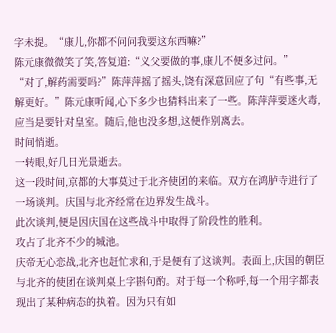字未提。“康儿,你都不问问我要这东西嘛?”
陈元康微微笑了笑,答复道:“义父要做的事,康儿不便多过问。”
“对了,解药需要吗?”陈萍萍摇了摇头,饶有深意回应了句“有些事,无解更好。”陈元康听闻,心下多少也猜料出来了一些。陈萍萍要迷火毒,应当是要针对皇室。随后,他也没多想,这便作别离去。
时间悄逝。
一转眼,好几日光景逝去。
这一段时间,京都的大事莫过于北齐使团的来临。双方在鸿胪寺进行了一场谈判。庆国与北齐经常在边界发生战斗。
此次谈判,便是因庆国在这些战斗中取得了阶段性的胜利。
攻占了北齐不少的城池。
庆帝无心恋战,北齐也赶忙求和,于是便有了这谈判。表面上,庆国的朝臣与北齐的使团在谈判桌上字斟句酌。对于每一个称呼,每一个用字都表现出了某种病态的执着。因为只有如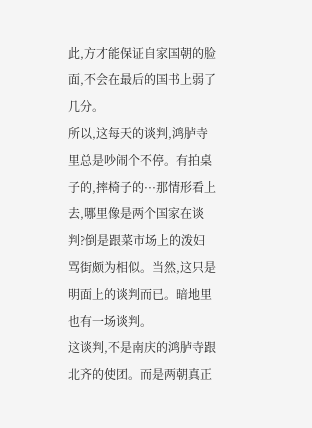此,方才能保证自家国朝的脸面,不会在最后的国书上弱了几分。
所以,这每天的谈判,鸿胪寺里总是吵闹个不停。有拍桌子的,摔椅子的···那情形看上去,哪里像是两个国家在谈判?倒是跟菜市场上的泼妇骂街颇为相似。当然,这只是明面上的谈判而已。暗地里也有一场谈判。
这谈判,不是南庆的鸿胪寺跟北齐的使团。而是两朝真正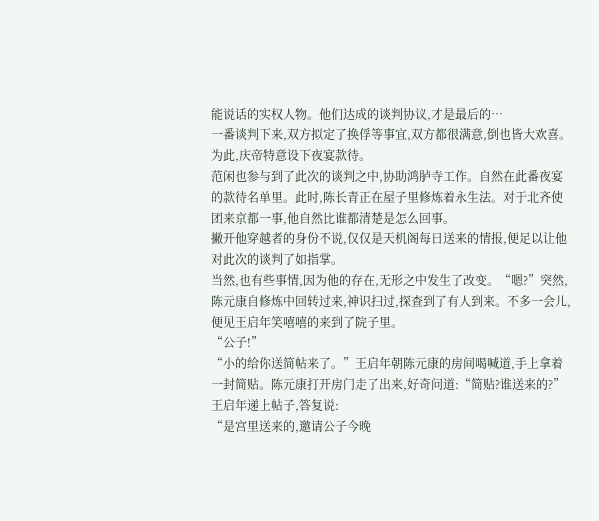能说话的实权人物。他们达成的谈判协议,才是最后的…
一番谈判下来,双方拟定了换俘等事宜,双方都很满意,倒也皆大欢喜。
为此,庆帝特意设下夜宴款待。
范闲也参与到了此次的谈判之中,协助鸿胪寺工作。自然在此番夜宴的款待名单里。此时,陈长青正在屋子里修炼着永生法。对于北齐使团来京都一事,他自然比谁都清楚是怎么回事。
撇开他穿越者的身份不说,仅仅是天机阁每日送来的情报,便足以让他对此次的谈判了如指掌。
当然,也有些事情,因为他的存在,无形之中发生了改变。“嗯?”突然,陈元康自修炼中回转过来,神识扫过,探查到了有人到来。不多一会儿,便见王启年笑嘻嘻的来到了院子里。
“公子!”
“小的给你送简帖来了。”王启年朝陈元康的房间喝喊道,手上拿着一封简贴。陈元康打开房门走了出来,好奇问道:“简贴?谁送来的?”王启年递上帖子,答复说:
“是宫里送来的,邀请公子今晚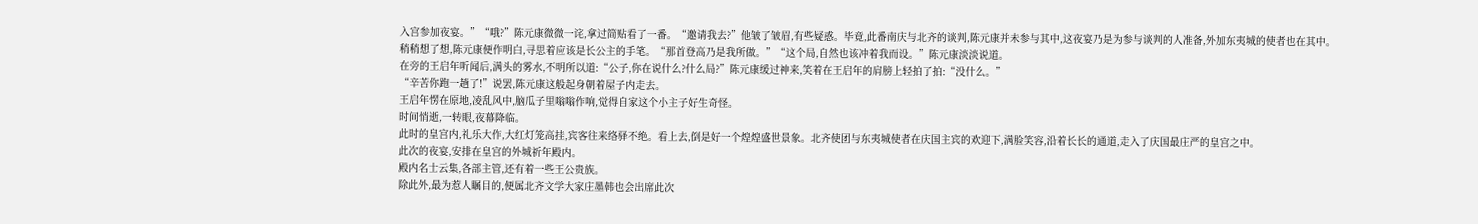入宫参加夜宴。”“哦?”陈元康微微一诧,拿过简贴看了一番。“邀请我去?”他皱了皱眉,有些疑惑。毕竟,此番南庆与北齐的谈判,陈元康并未参与其中,这夜宴乃是为参与谈判的人准备,外加东夷城的使者也在其中。
稍稍想了想,陈元康便作明白,寻思着应该是长公主的手笔。“那首登高乃是我所做。”“这个局,自然也该冲着我而设。”陈元康淡淡说道。
在旁的王启年听闻后,满头的雾水,不明所以道:“公子,你在说什么?什么局?”陈元康缓过神来,笑着在王启年的肩膀上轻拍了拍:“没什么。”
“辛苦你跑一趟了!”说罢,陈元康这般起身朝着屋子内走去。
王启年愣在原地,凌乱风中,脑瓜子里嗡嗡作响,觉得自家这个小主子好生奇怪。
时间悄逝,一转眼,夜幕降临。
此时的皇宫内,礼乐大作,大红灯笼高挂,宾客往来络驿不绝。看上去,倒是好一个煌煌盛世景象。北齐使团与东夷城使者在庆国主宾的欢迎下,满脸笑容,沿着长长的通道,走入了庆国最庄严的皇宫之中。
此次的夜宴,安排在皇宫的外城祈年殿内。
殿内名士云集,各部主管,还有着一些王公贵族。
除此外,最为惹人瞩目的,便属北齐文学大家庄墨韩也会出席此次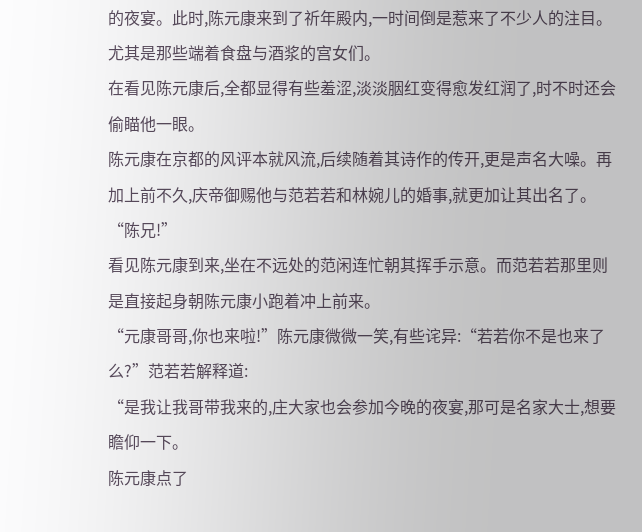的夜宴。此时,陈元康来到了祈年殿内,一时间倒是惹来了不少人的注目。尤其是那些端着食盘与酒浆的宫女们。
在看见陈元康后,全都显得有些羞涩,淡淡胭红变得愈发红润了,时不时还会偷瞄他一眼。
陈元康在京都的风评本就风流,后续随着其诗作的传开,更是声名大噪。再加上前不久,庆帝御赐他与范若若和林婉儿的婚事,就更加让其出名了。“陈兄!”
看见陈元康到来,坐在不远处的范闲连忙朝其挥手示意。而范若若那里则是直接起身朝陈元康小跑着冲上前来。
“元康哥哥,你也来啦!”陈元康微微一笑,有些诧异:“若若你不是也来了么?”范若若解释道:
“是我让我哥带我来的,庄大家也会参加今晚的夜宴,那可是名家大士,想要瞻仰一下。
陈元康点了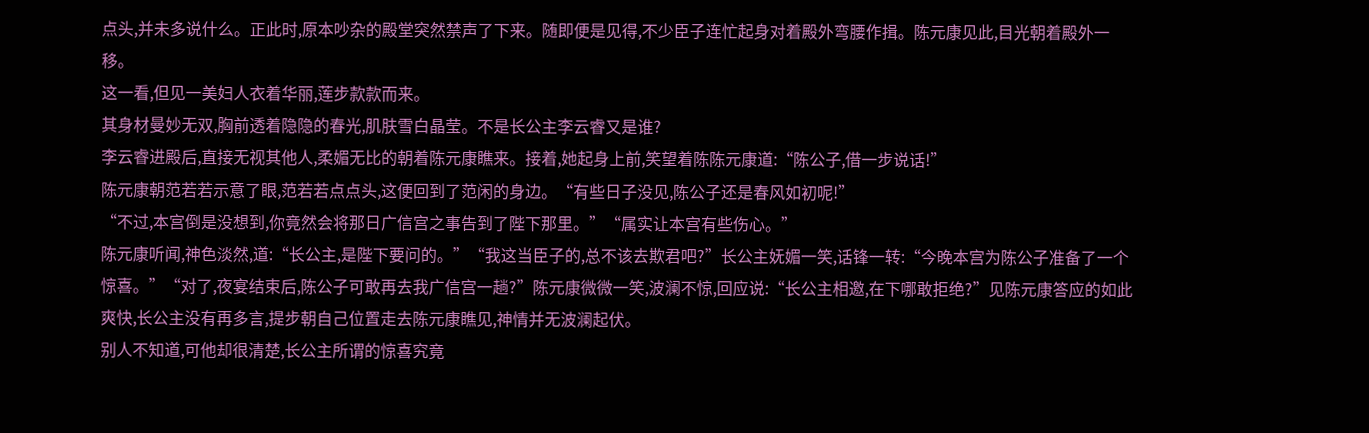点头,并未多说什么。正此时,原本吵杂的殿堂突然禁声了下来。随即便是见得,不少臣子连忙起身对着殿外弯腰作揖。陈元康见此,目光朝着殿外一移。
这一看,但见一美妇人衣着华丽,莲步款款而来。
其身材曼妙无双,胸前透着隐隐的春光,肌肤雪白晶莹。不是长公主李云睿又是谁?
李云睿进殿后,直接无视其他人,柔媚无比的朝着陈元康瞧来。接着,她起身上前,笑望着陈陈元康道:“陈公子,借一步说话!”
陈元康朝范若若示意了眼,范若若点点头,这便回到了范闲的身边。“有些日子没见,陈公子还是春风如初呢!”
“不过,本宫倒是没想到,你竟然会将那日广信宫之事告到了陛下那里。”“属实让本宫有些伤心。”
陈元康听闻,神色淡然,道:“长公主,是陛下要问的。”“我这当臣子的,总不该去欺君吧?”长公主妩媚一笑,话锋一转:“今晚本宫为陈公子准备了一个惊喜。”“对了,夜宴结束后,陈公子可敢再去我广信宫一趟?”陈元康微微一笑,波澜不惊,回应说:“长公主相邀,在下哪敢拒绝?”见陈元康答应的如此爽快,长公主没有再多言,提步朝自己位置走去陈元康瞧见,神情并无波澜起伏。
别人不知道,可他却很清楚,长公主所谓的惊喜究竟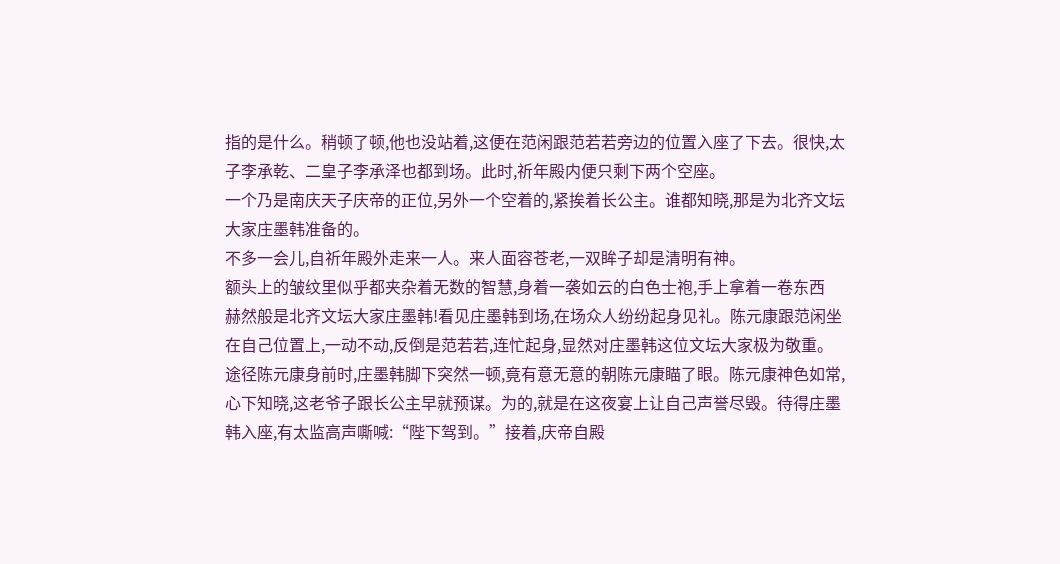指的是什么。稍顿了顿,他也没站着,这便在范闲跟范若若旁边的位置入座了下去。很快,太子李承乾、二皇子李承泽也都到场。此时,祈年殿内便只剩下两个空座。
一个乃是南庆天子庆帝的正位,另外一个空着的,紧挨着长公主。谁都知晓,那是为北齐文坛大家庄墨韩准备的。
不多一会儿,自祈年殿外走来一人。来人面容苍老,一双眸子却是清明有神。
额头上的皱纹里似乎都夹杂着无数的智慧,身着一袭如云的白色士袍,手上拿着一卷东西
赫然般是北齐文坛大家庄墨韩!看见庄墨韩到场,在场众人纷纷起身见礼。陈元康跟范闲坐在自己位置上,一动不动,反倒是范若若,连忙起身,显然对庄墨韩这位文坛大家极为敬重。
途径陈元康身前时,庄墨韩脚下突然一顿,竟有意无意的朝陈元康瞄了眼。陈元康神色如常,心下知晓,这老爷子跟长公主早就预谋。为的,就是在这夜宴上让自己声誉尽毁。待得庄墨韩入座,有太监高声嘶喊:“陛下驾到。”接着,庆帝自殿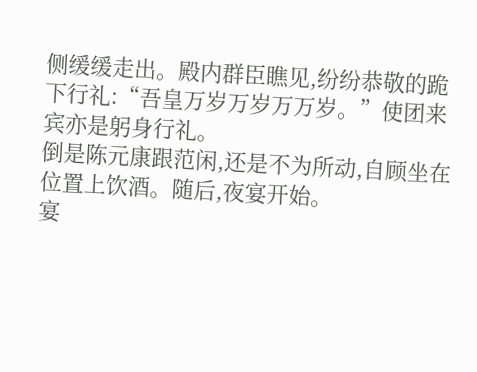侧缓缓走出。殿内群臣瞧见,纷纷恭敬的跪下行礼:“吾皇万岁万岁万万岁。”使团来宾亦是躬身行礼。
倒是陈元康跟范闲,还是不为所动,自顾坐在位置上饮酒。随后,夜宴开始。
宴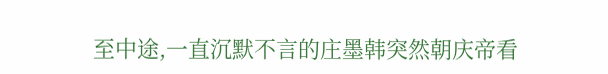至中途,一直沉默不言的庄墨韩突然朝庆帝看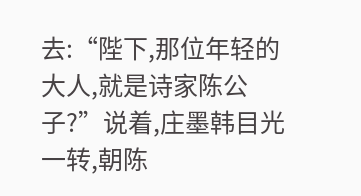去:“陛下,那位年轻的大人,就是诗家陈公子?”说着,庄墨韩目光一转,朝陈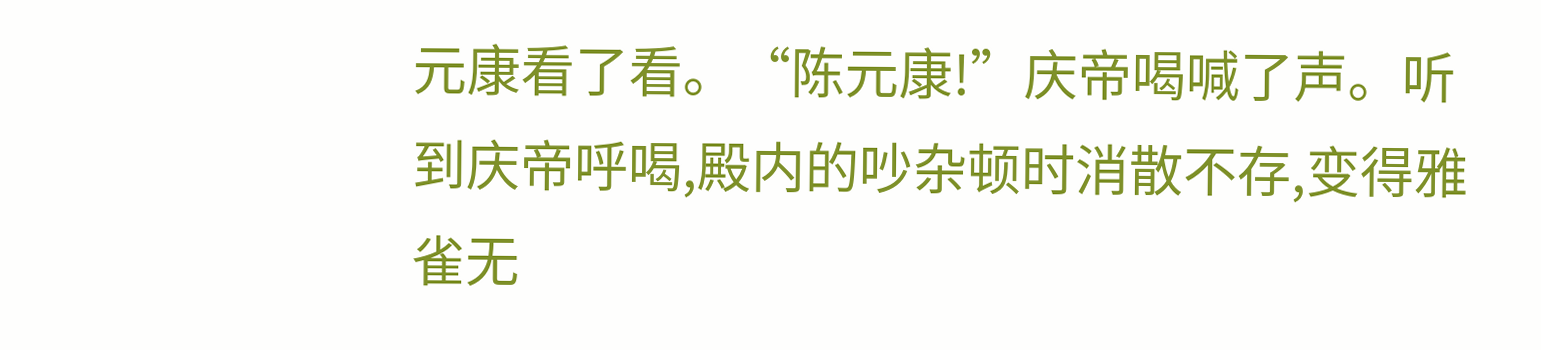元康看了看。“陈元康!”庆帝喝喊了声。听到庆帝呼喝,殿内的吵杂顿时消散不存,变得雅雀无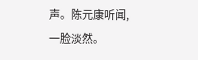声。陈元康听闻,一脸淡然。